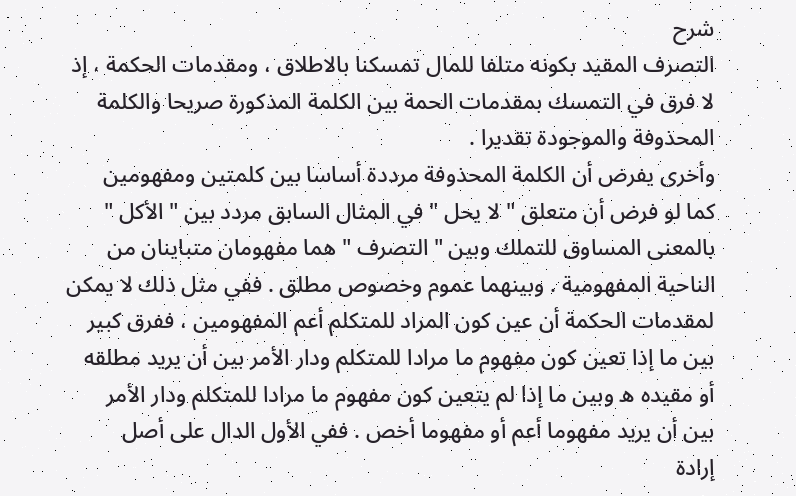شرح
التصرف المقيد بكونه متلفا للمال تمسكنا بالاطلاق ، ومقدمات الحكمة ، إذ
لا فرق في التمسك بمقدمات الحمة بين الكلمة المذكورة صريحا والكلمة
المحذوفة والموجودة تقديرا .
وأخرى يفرض أن الكلمة المحذوفة مرددة أساسا بين كلمتين ومفهومين
كما لو فرض أن متعلق " لا يحل " في المثال السابق مردد بين " الأكل "
بالمعنى المساوق للتملك وبين " التصرف " هما مفهومان متباينان من
الناحية المفهومية . وبينهما عموم وخصوص مطلق . ففي مثل ذلك لا يمكن
لمقدمات الحكمة أن عين كون المراد للمتكلم أعم المفهومين ، ففرق كبير
بين ما إذا تعين كون مفهوم ما مرادا للمتكلم ودار الأمر بين أن يريد مطلقه
أو مقيده ه وبين ما إذا لم يتعين كون مفهوم ما مرادا للمتكلم ودار الأمر
بين أن يريد مفهوما أعم أو مفهوما أخص . ففي الأول الدال على أصل
إرادة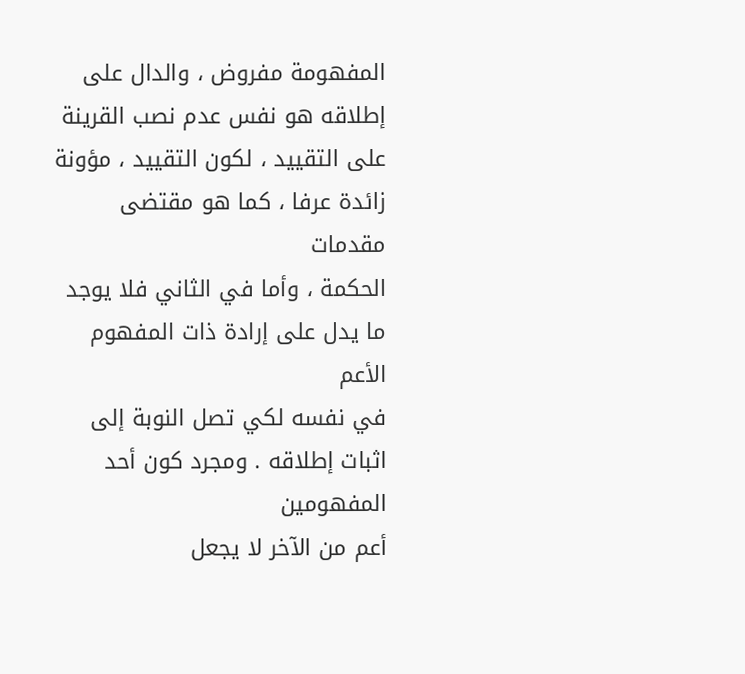المفهومة مفروض ، والدال على إطلاقه هو نفس عدم نصب القرينة
على التقييد ، لكون التقييد ، مؤونة زائدة عرفا ، كما هو مقتضى مقدمات
الحكمة ، وأما في الثاني فلا يوجد ما يدل على إرادة ذات المفهوم الأعم
في نفسه لكي تصل النوبة إلى اثبات إطلاقه . ومجرد كون أحد المفهومين
أعم من الآخر لا يجعل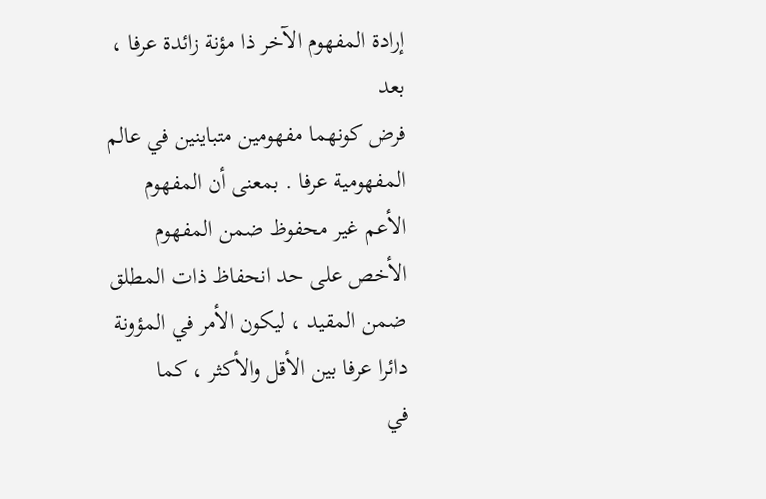إرادة المفهوم الآخر ذا مؤنة زائدة عرفا ، بعد
فرض كونهما مفهومين متباينين في عالم المفهومية عرفا . بمعنى أن المفهوم
الأعم غير محفوظ ضمن المفهوم الأخص على حد انحفاظ ذات المطلق
ضمن المقيد ، ليكون الأمر في المؤونة دائرا عرفا بين الأقل والأكثر ، كما
في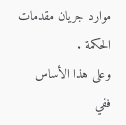موارد جريان مقدمات الحكمة .
وعلى هذا الأساس ففي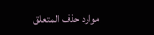موارد حذف المتعلق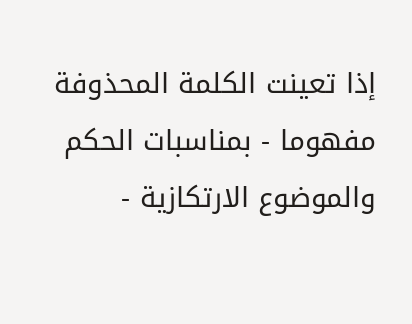إذا تعينت الكلمة المحذوفة
مفهوما - بمناسبات الحكم والموضوع الارتكازية -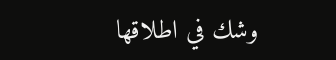وشك في اطلاقها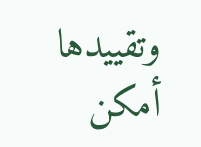وتقييدها
أمكن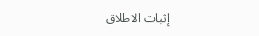إثبات الاطلاق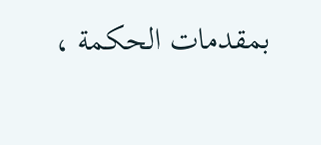بمقدمات الحكمة ،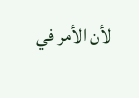لأن الأمر في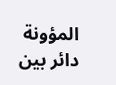المؤونة دائر بين